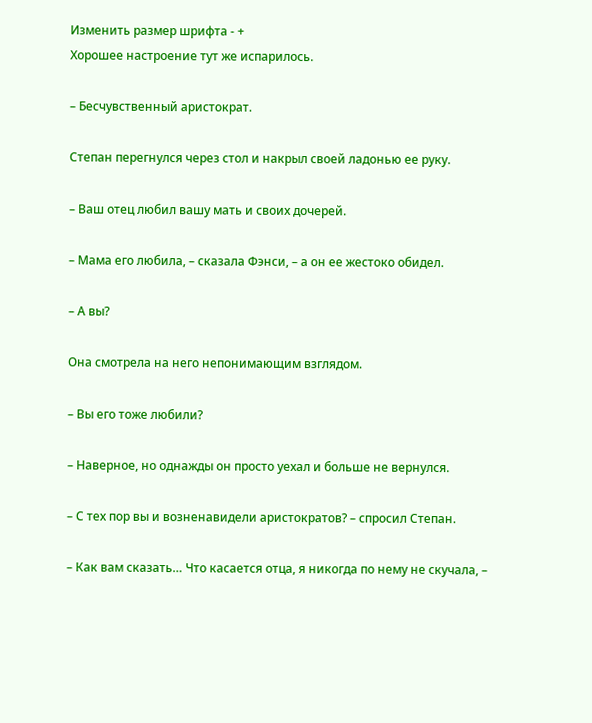Изменить размер шрифта - +
Хорошее настроение тут же испарилось.

– Бесчувственный аристократ.

Степан перегнулся через стол и накрыл своей ладонью ее руку.

– Ваш отец любил вашу мать и своих дочерей.

– Мама его любила, – сказала Фэнси, – а он ее жестоко обидел.

– А вы?

Она смотрела на него непонимающим взглядом.

– Вы его тоже любили?

– Наверное, но однажды он просто уехал и больше не вернулся.

– С тех пор вы и возненавидели аристократов? – спросил Степан.

– Как вам сказать… Что касается отца, я никогда по нему не скучала, –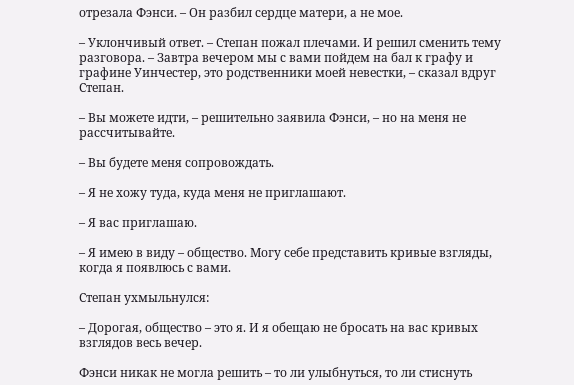отрезала Фэнси. – Он разбил сердце матери, а не мое.

– Уклончивый ответ. – Степан пожал плечами. И решил сменить тему разговора. – Завтра вечером мы с вами пойдем на бал к графу и графине Уинчестер, это родственники моей невестки, – сказал вдруг Степан.

– Вы можете идти, – решительно заявила Фэнси, – но на меня не рассчитывайте.

– Вы будете меня сопровождать.

– Я не хожу туда, куда меня не приглашают.

– Я вас приглашаю.

– Я имею в виду – общество. Могу себе представить кривые взгляды, когда я появлюсь с вами.

Степан ухмыльнулся:

– Дорогая, общество – это я. И я обещаю не бросать на вас кривых взглядов весь вечер.

Фэнси никак не могла решить – то ли улыбнуться, то ли стиснуть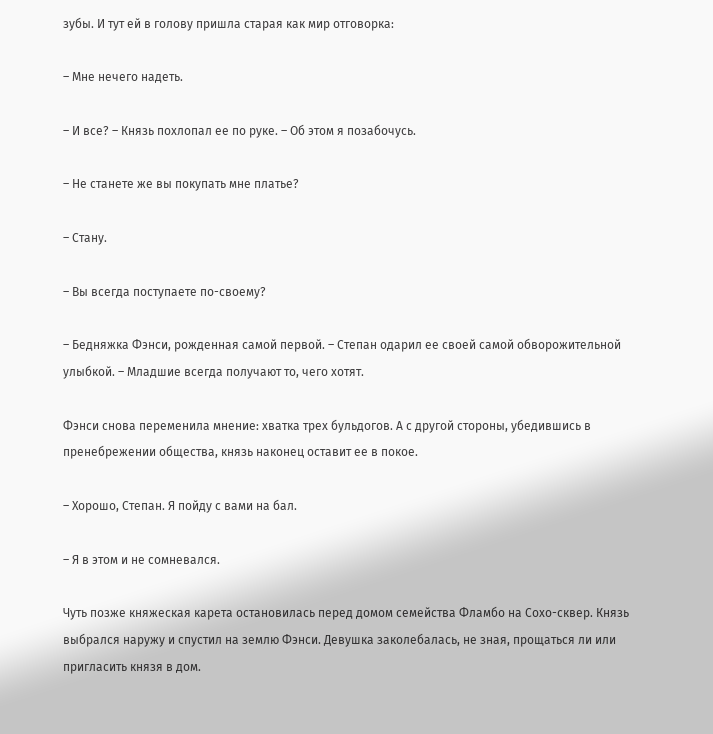зубы. И тут ей в голову пришла старая как мир отговорка:

– Мне нечего надеть.

– И все? – Князь похлопал ее по руке. – Об этом я позабочусь.

– Не станете же вы покупать мне платье?

– Стану.

– Вы всегда поступаете по-своему?

– Бедняжка Фэнси, рожденная самой первой. – Степан одарил ее своей самой обворожительной улыбкой. – Младшие всегда получают то, чего хотят.

Фэнси снова переменила мнение: хватка трех бульдогов. А с другой стороны, убедившись в пренебрежении общества, князь наконец оставит ее в покое.

– Хорошо, Степан. Я пойду с вами на бал.

– Я в этом и не сомневался.

Чуть позже княжеская карета остановилась перед домом семейства Фламбо на Сохо-сквер. Князь выбрался наружу и спустил на землю Фэнси. Девушка заколебалась, не зная, прощаться ли или пригласить князя в дом.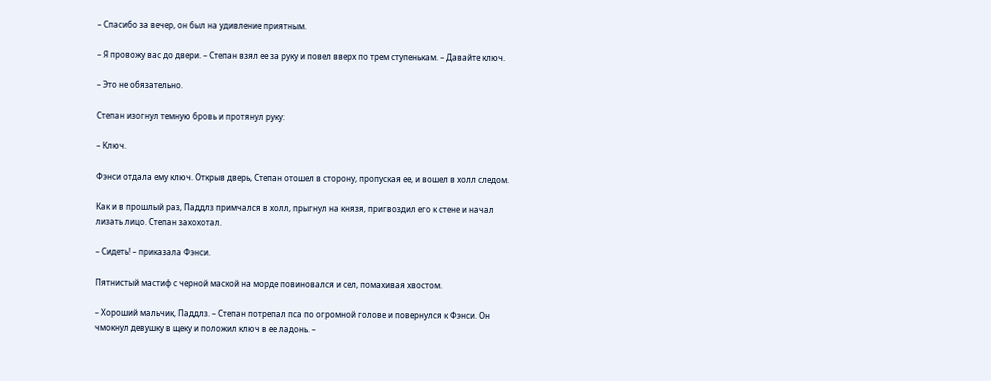– Спасибо за вечер, он был на удивление приятным.

– Я провожу вас до двери. – Степан взял ее за руку и повел вверх по трем ступенькам. – Давайте ключ.

– Это не обязательно.

Степан изогнул темную бровь и протянул руку:

– Ключ.

Фэнси отдала ему ключ. Открыв дверь, Степан отошел в сторону, пропуская ее, и вошел в холл следом.

Как и в прошлый раз, Паддлз примчался в холл, прыгнул на князя, пригвоздил его к стене и начал лизать лицо. Степан захохотал.

– Сидеть! – приказала Фэнси.

Пятнистый мастиф с черной маской на морде повиновался и сел, помахивая хвостом.

– Хороший мальчик, Паддлз. – Степан потрепал пса по огромной голове и повернулся к Фэнси. Он чмокнул девушку в щеку и положил ключ в ее ладонь. –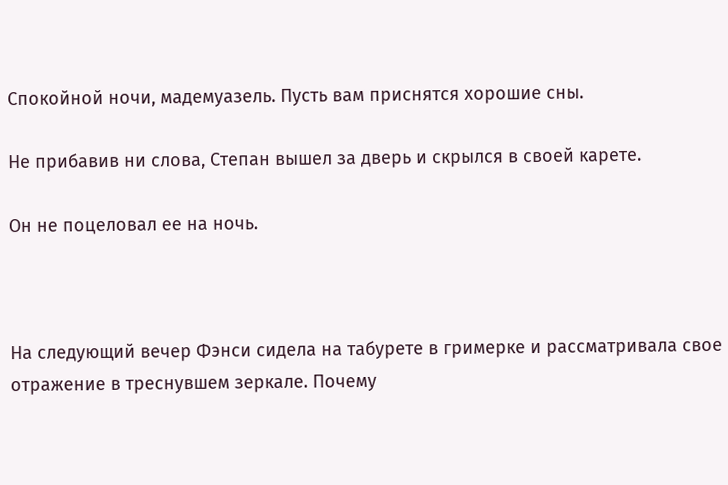Спокойной ночи, мадемуазель. Пусть вам приснятся хорошие сны.

Не прибавив ни слова, Степан вышел за дверь и скрылся в своей карете.

Он не поцеловал ее на ночь.



На следующий вечер Фэнси сидела на табурете в гримерке и рассматривала свое отражение в треснувшем зеркале. Почему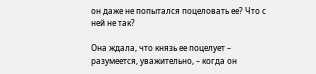он даже не попытался поцеловать ее? Что с ней не так?

Она ждала, что князь ее поцелует – разумеется, уважительно, – когда он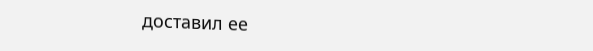доставил ее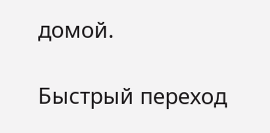домой.

Быстрый переход